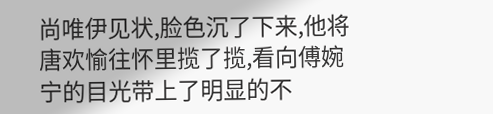尚唯伊见状,脸色沉了下来,他将唐欢愉往怀里揽了揽,看向傅婉宁的目光带上了明显的不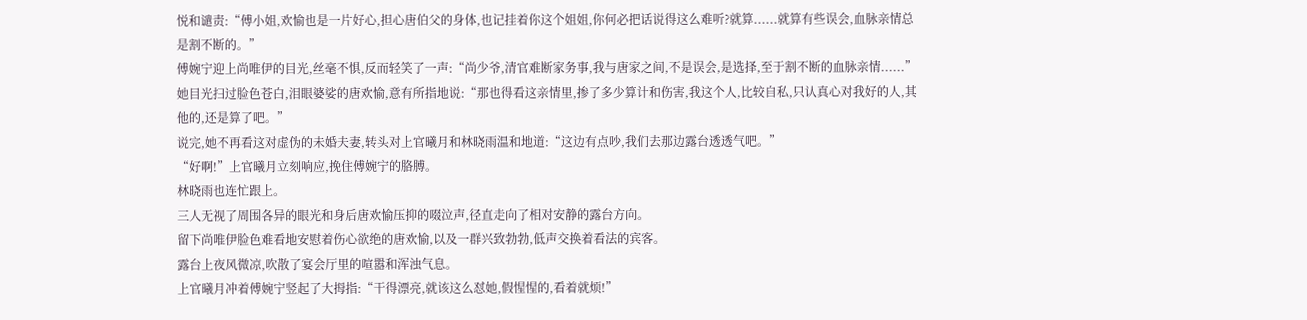悦和谴责:“傅小姐,欢愉也是一片好心,担心唐伯父的身体,也记挂着你这个姐姐,你何必把话说得这么难听?就算......就算有些误会,血脉亲情总是割不断的。”
傅婉宁迎上尚唯伊的目光,丝毫不惧,反而轻笑了一声:“尚少爷,清官难断家务事,我与唐家之间,不是误会,是选择,至于割不断的血脉亲情......”
她目光扫过脸色苍白,泪眼婆娑的唐欢愉,意有所指地说:“那也得看这亲情里,掺了多少算计和伤害,我这个人,比较自私,只认真心对我好的人,其他的,还是算了吧。”
说完,她不再看这对虚伪的未婚夫妻,转头对上官曦月和林晓雨温和地道:“这边有点吵,我们去那边露台透透气吧。”
“好啊!”上官曦月立刻响应,挽住傅婉宁的胳膊。
林晓雨也连忙跟上。
三人无视了周围各异的眼光和身后唐欢愉压抑的啜泣声,径直走向了相对安静的露台方向。
留下尚唯伊脸色难看地安慰着伤心欲绝的唐欢愉,以及一群兴致勃勃,低声交换着看法的宾客。
露台上夜风微凉,吹散了宴会厅里的喧嚣和浑浊气息。
上官曦月冲着傅婉宁竖起了大拇指:“干得漂亮,就该这么怼她,假惺惺的,看着就烦!”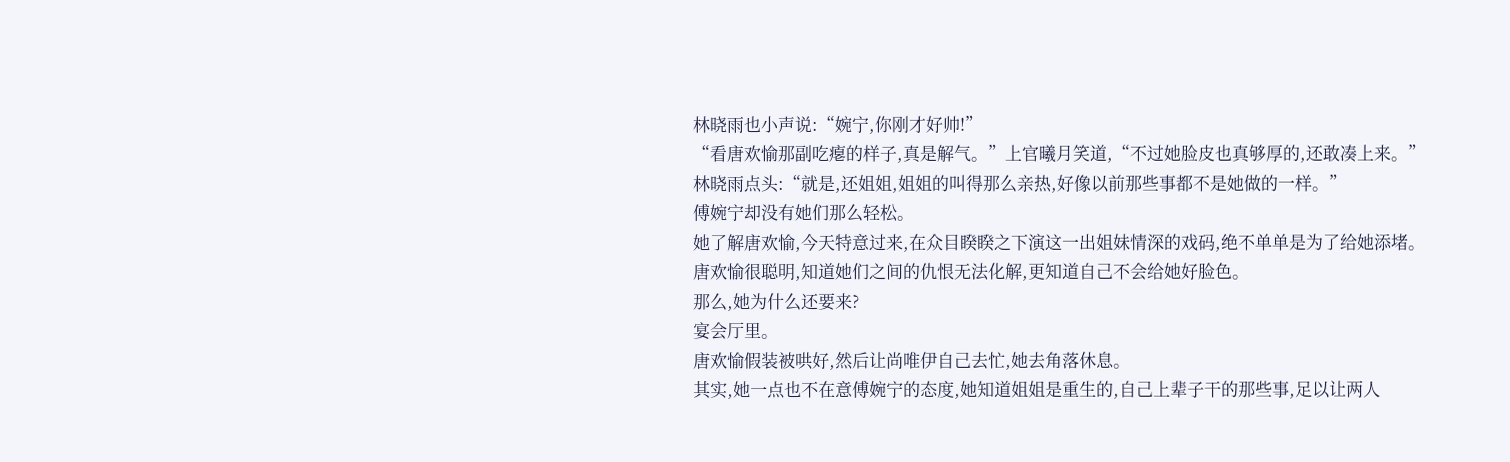林晓雨也小声说:“婉宁,你刚才好帅!”
“看唐欢愉那副吃瘪的样子,真是解气。”上官曦月笑道,“不过她脸皮也真够厚的,还敢凑上来。”
林晓雨点头:“就是,还姐姐,姐姐的叫得那么亲热,好像以前那些事都不是她做的一样。”
傅婉宁却没有她们那么轻松。
她了解唐欢愉,今天特意过来,在众目睽睽之下演这一出姐妹情深的戏码,绝不单单是为了给她添堵。
唐欢愉很聪明,知道她们之间的仇恨无法化解,更知道自己不会给她好脸色。
那么,她为什么还要来?
宴会厅里。
唐欢愉假装被哄好,然后让尚唯伊自己去忙,她去角落休息。
其实,她一点也不在意傅婉宁的态度,她知道姐姐是重生的,自己上辈子干的那些事,足以让两人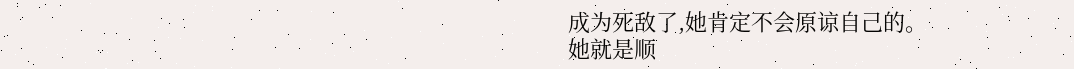成为死敌了,她肯定不会原谅自己的。
她就是顺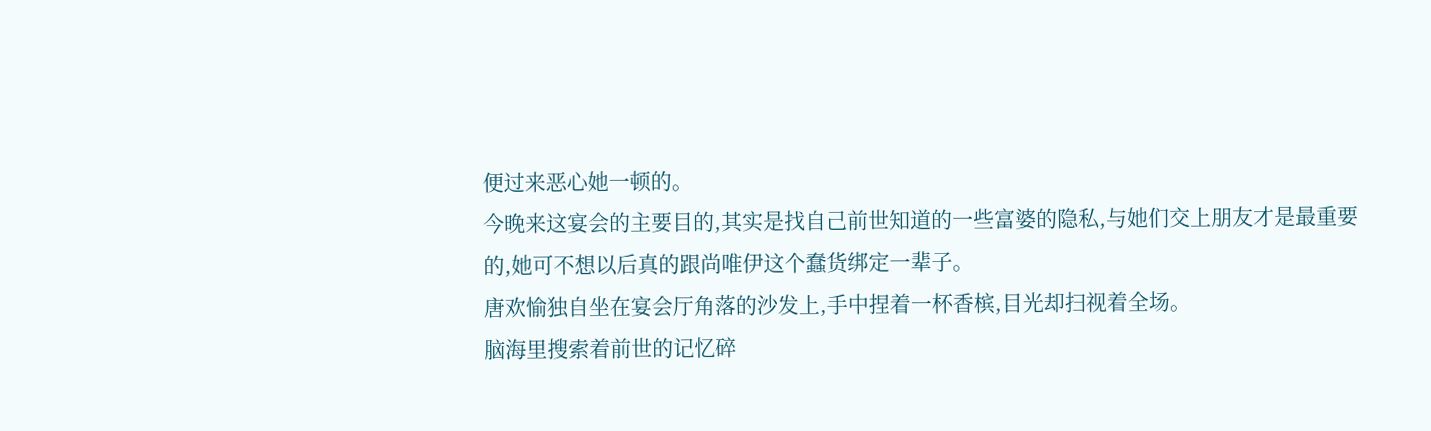便过来恶心她一顿的。
今晚来这宴会的主要目的,其实是找自己前世知道的一些富婆的隐私,与她们交上朋友才是最重要的,她可不想以后真的跟尚唯伊这个蠢货绑定一辈子。
唐欢愉独自坐在宴会厅角落的沙发上,手中捏着一杯香槟,目光却扫视着全场。
脑海里搜索着前世的记忆碎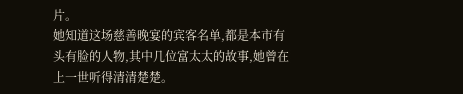片。
她知道这场慈善晚宴的宾客名单,都是本市有头有脸的人物,其中几位富太太的故事,她曾在上一世听得清清楚楚。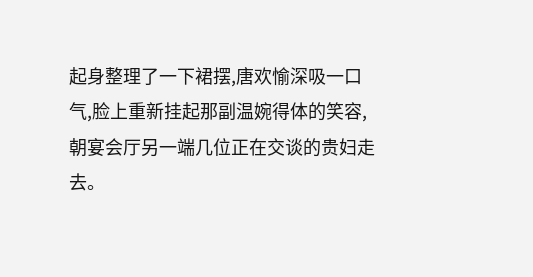起身整理了一下裙摆,唐欢愉深吸一口气,脸上重新挂起那副温婉得体的笑容,朝宴会厅另一端几位正在交谈的贵妇走去。